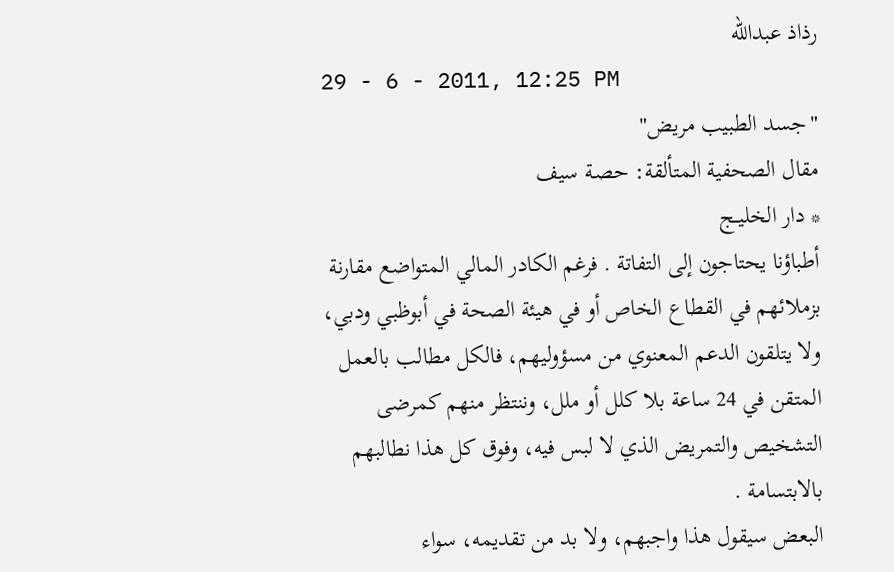رذاذ عبدالله
29 - 6 - 2011, 12:25 PM
"جسد الطبيب مريض"
مقال الصحفية المتألقة: حصـة سيف
* دار الخليــج
أطباؤنا يحتاجون إلى التفاتة . فرغم الكادر المالي المتواضع مقارنة بزملائهم في القطاع الخاص أو في هيئة الصحة في أبوظبي ودبي، ولا يتلقون الدعم المعنوي من مسؤوليهم، فالكل مطالب بالعمل المتقن في 24 ساعة بلا كلل أو ملل، وننتظر منهم كمرضى التشخيص والتمريض الذي لا لبس فيه، وفوق كل هذا نطالبهم بالابتسامة .
البعض سيقول هذا واجبهم، ولا بد من تقديمه، سواء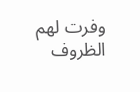وفرت لهم الظروف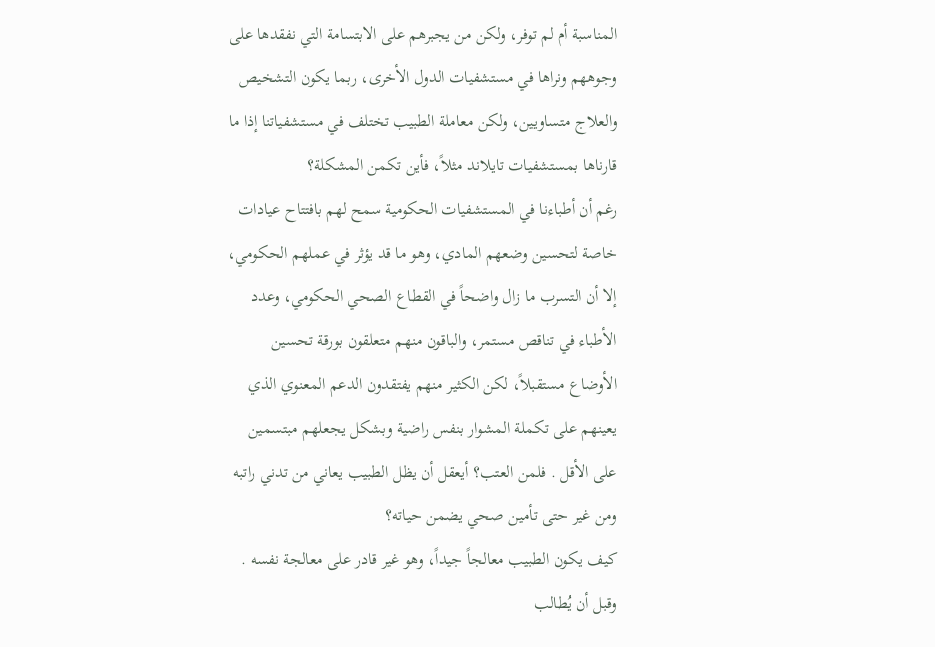المناسبة أم لم توفر، ولكن من يجبرهم على الابتسامة التي نفقدها على وجوههم ونراها في مستشفيات الدول الأخرى، ربما يكون التشخيص والعلاج متساويين، ولكن معاملة الطبيب تختلف في مستشفياتنا إذا ما قارناها بمستشفيات تايلاند مثلاً، فأين تكمن المشكلة؟
رغم أن أطباءنا في المستشفيات الحكومية سمح لهم بافتتاح عيادات خاصة لتحسين وضعهم المادي، وهو ما قد يؤثر في عملهم الحكومي، إلا أن التسرب ما زال واضحاً في القطاع الصحي الحكومي، وعدد الأطباء في تناقص مستمر، والباقون منهم متعلقون بورقة تحسين الأوضاع مستقبلاً، لكن الكثير منهم يفتقدون الدعم المعنوي الذي يعينهم على تكملة المشوار بنفس راضية وبشكل يجعلهم مبتسمين على الأقل . فلمن العتب؟ أيعقل أن يظل الطبيب يعاني من تدني راتبه ومن غير حتى تأمين صحي يضمن حياته؟
كيف يكون الطبيب معالجاً جيداً، وهو غير قادر على معالجة نفسه . وقبل أن يُطالب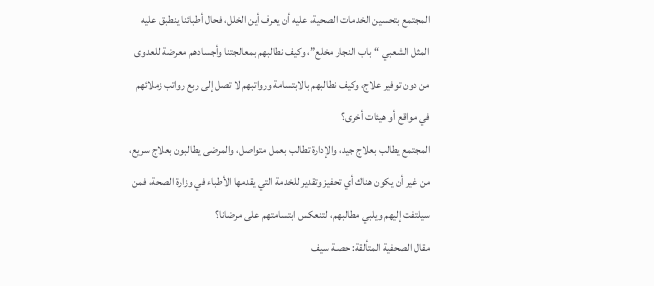المجتمع بتحسين الخدمات الصحية، عليه أن يعرف أين الخلل، فحال أطبائنا ينطبق عليه المثل الشعبي “باب النجار مخلع”، وكيف نطالبهم بمعالجتنا وأجسادهم معرضة للعدوى من دون توفير علاج، وكيف نطالبهم بالابتسامة ورواتبهم لا تصل إلى ربع رواتب زملائهم في مواقع أو هيئات أخرى؟
المجتمع يطالب بعلاج جيد، والإدارة تطالب بعمل متواصل، والمرضى يطالبون بعلاج سريع، من غير أن يكون هناك أي تحفيز وتقدير للخدمة التي يقدمها الأطباء في وزارة الصحة، فمن سيلتفت إليهم ويلبي مطالبهم، لتنعكس ابتسامتهم على مرضانا؟
مقال الصحفية المتألقة: حصـة سيف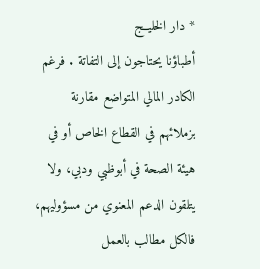* دار الخليــج
أطباؤنا يحتاجون إلى التفاتة . فرغم الكادر المالي المتواضع مقارنة بزملائهم في القطاع الخاص أو في هيئة الصحة في أبوظبي ودبي، ولا يتلقون الدعم المعنوي من مسؤوليهم، فالكل مطالب بالعمل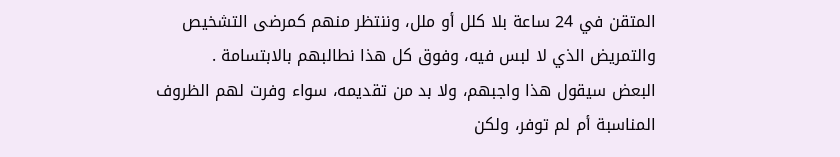المتقن في 24 ساعة بلا كلل أو ملل، وننتظر منهم كمرضى التشخيص والتمريض الذي لا لبس فيه، وفوق كل هذا نطالبهم بالابتسامة .
البعض سيقول هذا واجبهم، ولا بد من تقديمه، سواء وفرت لهم الظروف المناسبة أم لم توفر، ولكن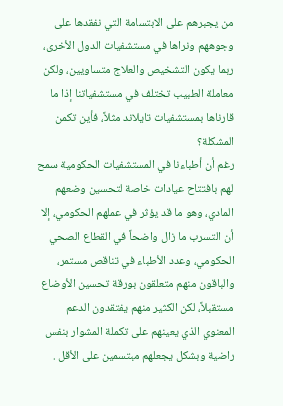من يجبرهم على الابتسامة التي نفقدها على وجوههم ونراها في مستشفيات الدول الأخرى، ربما يكون التشخيص والعلاج متساويين، ولكن معاملة الطبيب تختلف في مستشفياتنا إذا ما قارناها بمستشفيات تايلاند مثلاً، فأين تكمن المشكلة؟
رغم أن أطباءنا في المستشفيات الحكومية سمح لهم بافتتاح عيادات خاصة لتحسين وضعهم المادي، وهو ما قد يؤثر في عملهم الحكومي، إلا أن التسرب ما زال واضحاً في القطاع الصحي الحكومي، وعدد الأطباء في تناقص مستمر، والباقون منهم متعلقون بورقة تحسين الأوضاع مستقبلاً، لكن الكثير منهم يفتقدون الدعم المعنوي الذي يعينهم على تكملة المشوار بنفس راضية وبشكل يجعلهم مبتسمين على الأقل .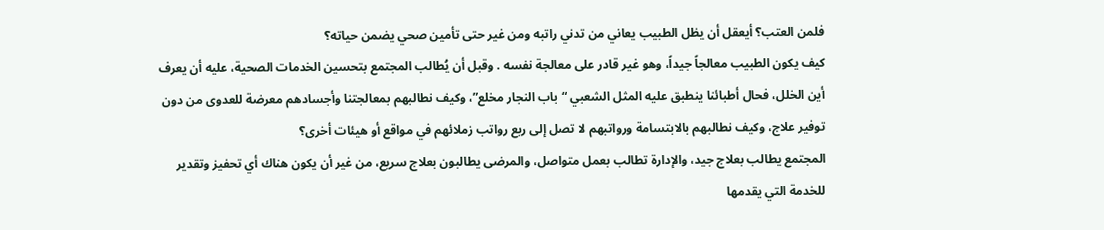فلمن العتب؟ أيعقل أن يظل الطبيب يعاني من تدني راتبه ومن غير حتى تأمين صحي يضمن حياته؟
كيف يكون الطبيب معالجاً جيداً، وهو غير قادر على معالجة نفسه . وقبل أن يُطالب المجتمع بتحسين الخدمات الصحية، عليه أن يعرف أين الخلل، فحال أطبائنا ينطبق عليه المثل الشعبي “باب النجار مخلع”، وكيف نطالبهم بمعالجتنا وأجسادهم معرضة للعدوى من دون توفير علاج، وكيف نطالبهم بالابتسامة ورواتبهم لا تصل إلى ربع رواتب زملائهم في مواقع أو هيئات أخرى؟
المجتمع يطالب بعلاج جيد، والإدارة تطالب بعمل متواصل، والمرضى يطالبون بعلاج سريع، من غير أن يكون هناك أي تحفيز وتقدير للخدمة التي يقدمها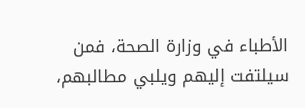الأطباء في وزارة الصحة، فمن سيلتفت إليهم ويلبي مطالبهم،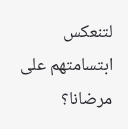لتنعكس ابتسامتهم على مرضانا؟